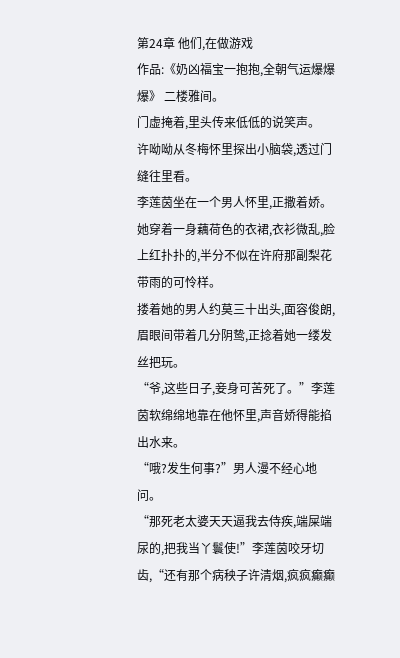第24章 他们,在做游戏
作品:《奶凶福宝一抱抱,全朝气运爆爆爆》 二楼雅间。
门虚掩着,里头传来低低的说笑声。
许呦呦从冬梅怀里探出小脑袋,透过门缝往里看。
李莲茵坐在一个男人怀里,正撒着娇。
她穿着一身藕荷色的衣裙,衣衫微乱,脸上红扑扑的,半分不似在许府那副梨花带雨的可怜样。
搂着她的男人约莫三十出头,面容俊朗,眉眼间带着几分阴鸷,正捻着她一缕发丝把玩。
“爷,这些日子,妾身可苦死了。”李莲茵软绵绵地靠在他怀里,声音娇得能掐出水来。
“哦?发生何事?”男人漫不经心地问。
“那死老太婆天天逼我去侍疾,端屎端尿的,把我当丫鬟使!”李莲茵咬牙切齿,“还有那个病秧子许清烟,疯疯癫癫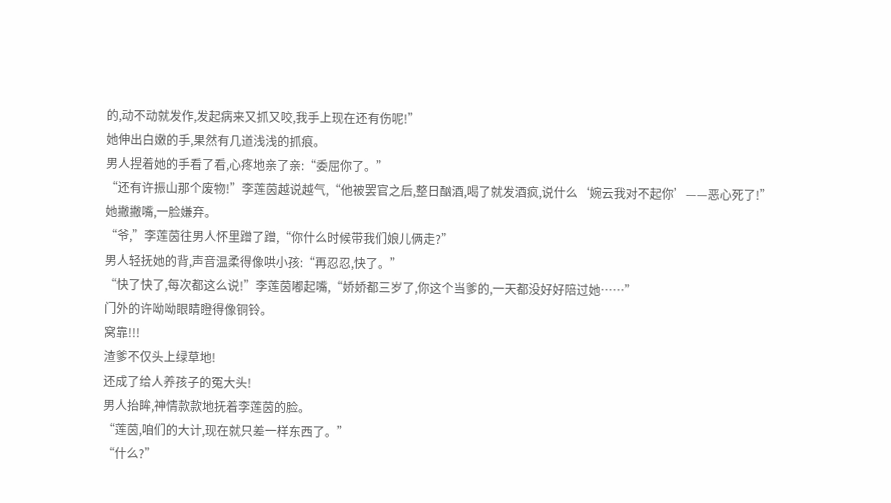的,动不动就发作,发起病来又抓又咬,我手上现在还有伤呢!”
她伸出白嫩的手,果然有几道浅浅的抓痕。
男人捏着她的手看了看,心疼地亲了亲:“委屈你了。”
“还有许振山那个废物!”李莲茵越说越气,“他被罢官之后,整日酗酒,喝了就发酒疯,说什么‘婉云我对不起你’——恶心死了!”
她撇撇嘴,一脸嫌弃。
“爷,”李莲茵往男人怀里蹭了蹭,“你什么时候带我们娘儿俩走?”
男人轻抚她的背,声音温柔得像哄小孩:“再忍忍,快了。”
“快了快了,每次都这么说!”李莲茵嘟起嘴,“娇娇都三岁了,你这个当爹的,一天都没好好陪过她……”
门外的许呦呦眼睛瞪得像铜铃。
窝靠!!!
渣爹不仅头上绿草地!
还成了给人养孩子的冤大头!
男人抬眸,神情款款地抚着李莲茵的脸。
“莲茵,咱们的大计,现在就只差一样东西了。”
“什么?”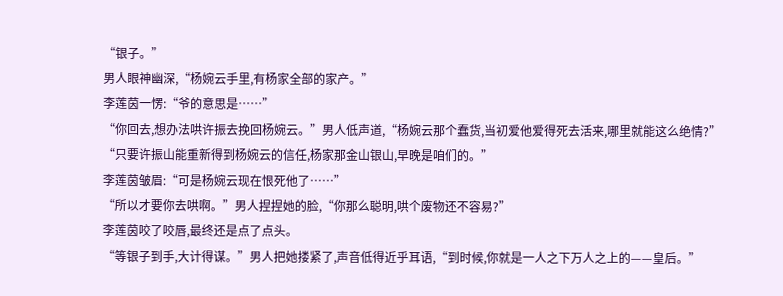“银子。”
男人眼神幽深,“杨婉云手里,有杨家全部的家产。”
李莲茵一愣:“爷的意思是……”
“你回去,想办法哄许振去挽回杨婉云。”男人低声道,“杨婉云那个蠢货,当初爱他爱得死去活来,哪里就能这么绝情?”
“只要许振山能重新得到杨婉云的信任,杨家那金山银山,早晚是咱们的。”
李莲茵皱眉:“可是杨婉云现在恨死他了……”
“所以才要你去哄啊。”男人捏捏她的脸,“你那么聪明,哄个废物还不容易?”
李莲茵咬了咬唇,最终还是点了点头。
“等银子到手,大计得谋。”男人把她搂紧了,声音低得近乎耳语,“到时候,你就是一人之下万人之上的——皇后。”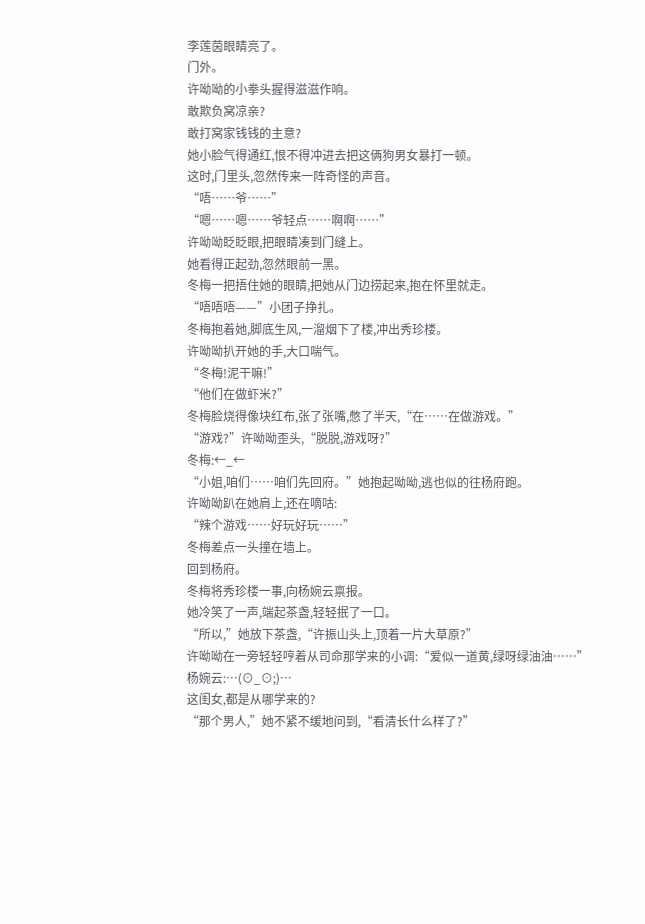李莲茵眼睛亮了。
门外。
许呦呦的小拳头握得滋滋作响。
敢欺负窝凉亲?
敢打窝家钱钱的主意?
她小脸气得通红,恨不得冲进去把这俩狗男女暴打一顿。
这时,门里头,忽然传来一阵奇怪的声音。
“唔……爷……”
“嗯……嗯……爷轻点……啊啊……”
许呦呦眨眨眼,把眼睛凑到门缝上。
她看得正起劲,忽然眼前一黑。
冬梅一把捂住她的眼睛,把她从门边捞起来,抱在怀里就走。
“唔唔唔——”小团子挣扎。
冬梅抱着她,脚底生风,一溜烟下了楼,冲出秀珍楼。
许呦呦扒开她的手,大口喘气。
“冬梅!泥干嘛!”
“他们在做虾米?”
冬梅脸烧得像块红布,张了张嘴,憋了半天,“在……在做游戏。”
“游戏?”许呦呦歪头,“脱脱,游戏呀?”
冬梅:←_←
“小姐,咱们……咱们先回府。”她抱起呦呦,逃也似的往杨府跑。
许呦呦趴在她肩上,还在嘀咕:
“辣个游戏……好玩好玩……”
冬梅差点一头撞在墙上。
回到杨府。
冬梅将秀珍楼一事,向杨婉云禀报。
她冷笑了一声,端起茶盏,轻轻抿了一口。
“所以,”她放下茶盏,“许振山头上,顶着一片大草原?”
许呦呦在一旁轻轻哼着从司命那学来的小调:“爱似一道黄,绿呀绿油油……”
杨婉云:…(⊙_⊙;)…
这闺女,都是从哪学来的?
“那个男人,”她不紧不缓地问到,“看清长什么样了?”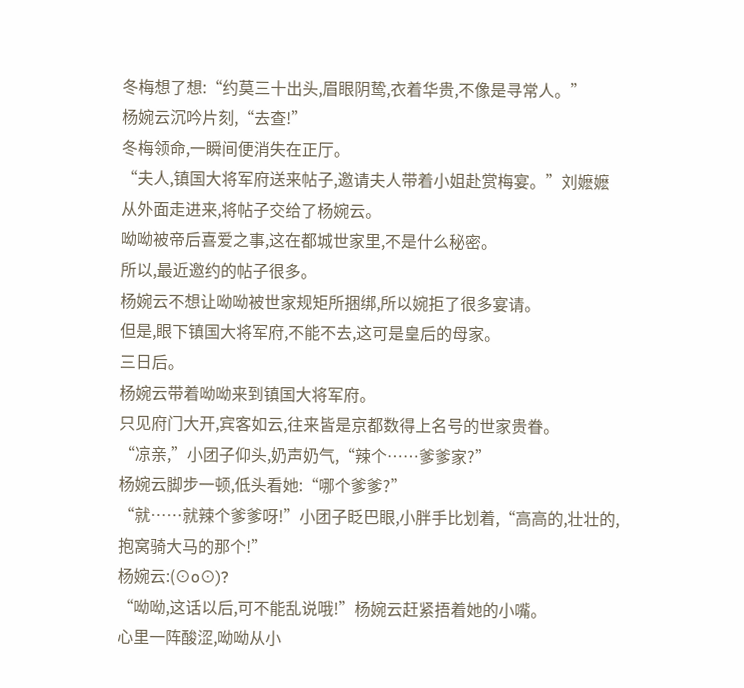冬梅想了想:“约莫三十出头,眉眼阴鸷,衣着华贵,不像是寻常人。”
杨婉云沉吟片刻,“去查!”
冬梅领命,一瞬间便消失在正厅。
“夫人,镇国大将军府送来帖子,邀请夫人带着小姐赴赏梅宴。”刘嬷嬷从外面走进来,将帖子交给了杨婉云。
呦呦被帝后喜爱之事,这在都城世家里,不是什么秘密。
所以,最近邀约的帖子很多。
杨婉云不想让呦呦被世家规矩所捆绑,所以婉拒了很多宴请。
但是,眼下镇国大将军府,不能不去,这可是皇后的母家。
三日后。
杨婉云带着呦呦来到镇国大将军府。
只见府门大开,宾客如云,往来皆是京都数得上名号的世家贵眷。
“凉亲,”小团子仰头,奶声奶气,“辣个……爹爹家?”
杨婉云脚步一顿,低头看她:“哪个爹爹?”
“就……就辣个爹爹呀!”小团子眨巴眼,小胖手比划着,“高高的,壮壮的,抱窝骑大马的那个!”
杨婉云:(⊙o⊙)?
“呦呦,这话以后,可不能乱说哦!”杨婉云赶紧捂着她的小嘴。
心里一阵酸涩,呦呦从小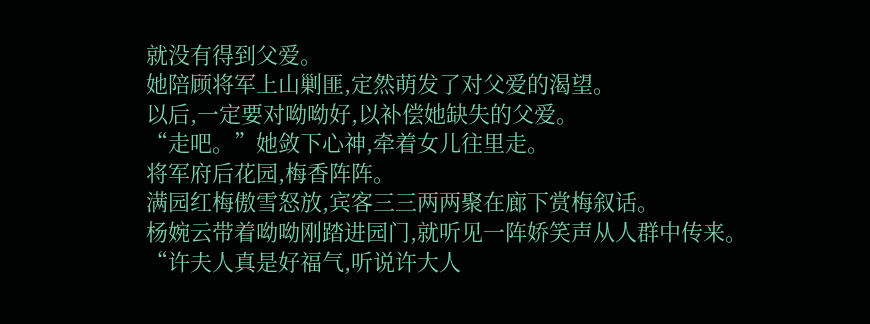就没有得到父爱。
她陪顾将军上山剿匪,定然萌发了对父爱的渴望。
以后,一定要对呦呦好,以补偿她缺失的父爱。
“走吧。”她敛下心神,牵着女儿往里走。
将军府后花园,梅香阵阵。
满园红梅傲雪怒放,宾客三三两两聚在廊下赏梅叙话。
杨婉云带着呦呦刚踏进园门,就听见一阵娇笑声从人群中传来。
“许夫人真是好福气,听说许大人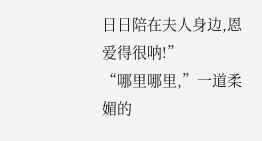日日陪在夫人身边,恩爱得很呐!”
“哪里哪里,”一道柔媚的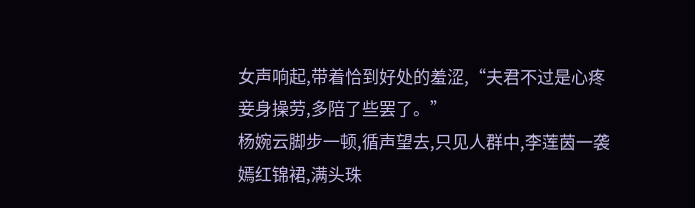女声响起,带着恰到好处的羞涩,“夫君不过是心疼妾身操劳,多陪了些罢了。”
杨婉云脚步一顿,循声望去,只见人群中,李莲茵一袭嫣红锦裙,满头珠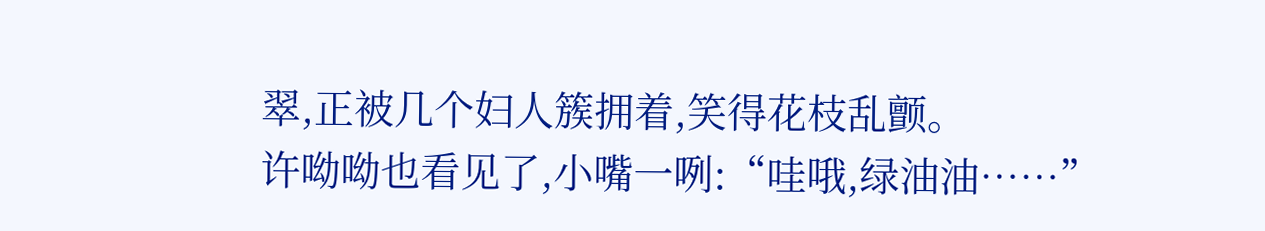翠,正被几个妇人簇拥着,笑得花枝乱颤。
许呦呦也看见了,小嘴一咧:“哇哦,绿油油……”